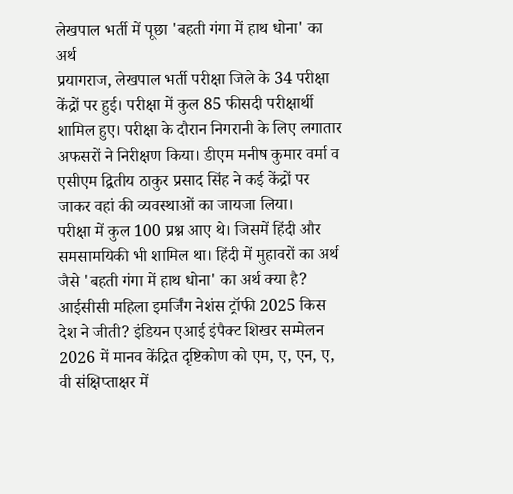लेखपाल भर्ती में पूछा 'बहती गंगा में हाथ धोना' का अर्थ
प्रयागराज, लेखपाल भर्ती परीक्षा जिले के 34 परीक्षा केंद्रों पर हुई। परीक्षा में कुल 85 फीसदी परीक्षार्थी शामिल हुए। परीक्षा के दौरान निगरानी के लिए लगातार अफसरों ने निरीक्षण किया। डीएम मनीष कुमार वर्मा व एसीएम द्वितीय ठाकुर प्रसाद सिंह ने कई केंद्रों पर जाकर वहां की व्यवस्थाओं का जायजा लिया।
परीक्षा में कुल 100 प्रश्न आए थे। जिसमें हिंदी और समसामयिकी भी शामिल था। हिंदी में मुहावरों का अर्थ जैसे 'बहती गंगा में हाथ धोना' का अर्थ क्या है? आईसीसी महिला इमर्जिंग नेशंस ट्रॉफी 2025 किस देश ने जीती? इंडियन एआई इंपैक्ट शिखर सम्मेलन 2026 में मानव केंद्रित दृष्टिकोण को एम, ए, एन, ए, वी संक्षिप्ताक्षर में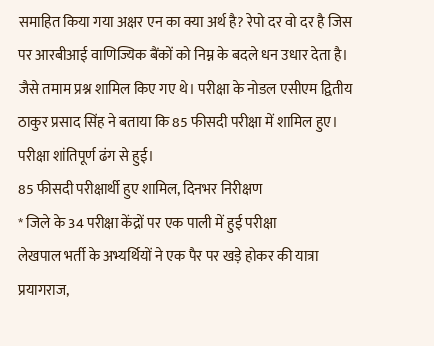समाहित किया गया अक्षर एन का क्या अर्थ है? रेपो दर वो दर है जिस पर आरबीआई वाणिज्यिक बैंकों को निम्न के बदले धन उधार देता है। जैसे तमाम प्रश्न शामिल किए गए थे। परीक्षा के नोडल एसीएम द्वितीय ठाकुर प्रसाद सिंह ने बताया कि 85 फीसदी परीक्षा में शामिल हुए। परीक्षा शांतिपूर्ण ढंग से हुई।
85 फीसदी परीक्षार्थी हुए शामिल, दिनभर निरीक्षण
* जिले के 34 परीक्षा केंद्रों पर एक पाली में हुई परीक्षा
लेखपाल भर्ती के अभ्यर्थियों ने एक पैर पर खड़े होकर की यात्रा
प्रयागराज,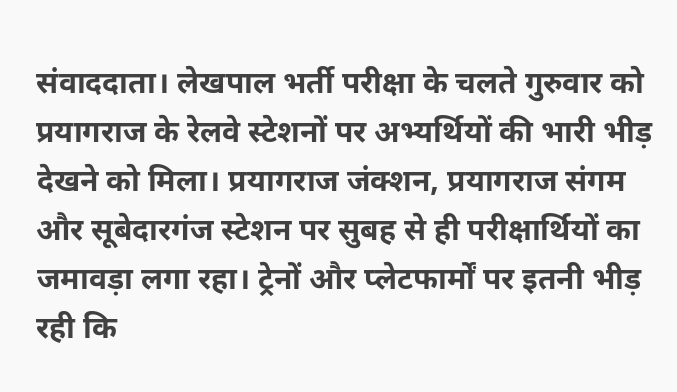संवाददाता। लेखपाल भर्ती परीक्षा के चलते गुरुवार को प्रयागराज के रेलवे स्टेशनों पर अभ्यर्थियों की भारी भीड़ देखने को मिला। प्रयागराज जंक्शन, प्रयागराज संगम और सूबेदारगंज स्टेशन पर सुबह से ही परीक्षार्थियों का जमावड़ा लगा रहा। ट्रेनों और प्लेटफार्मों पर इतनी भीड़ रही कि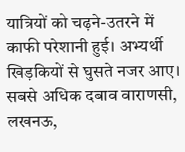यात्रियों को चढ़ने-उतरने में काफी परेशानी हुई। अभ्यर्थी खिड़कियों से घुसते नजर आए।
सबसे अधिक दबाव वाराणसी, लखनऊ,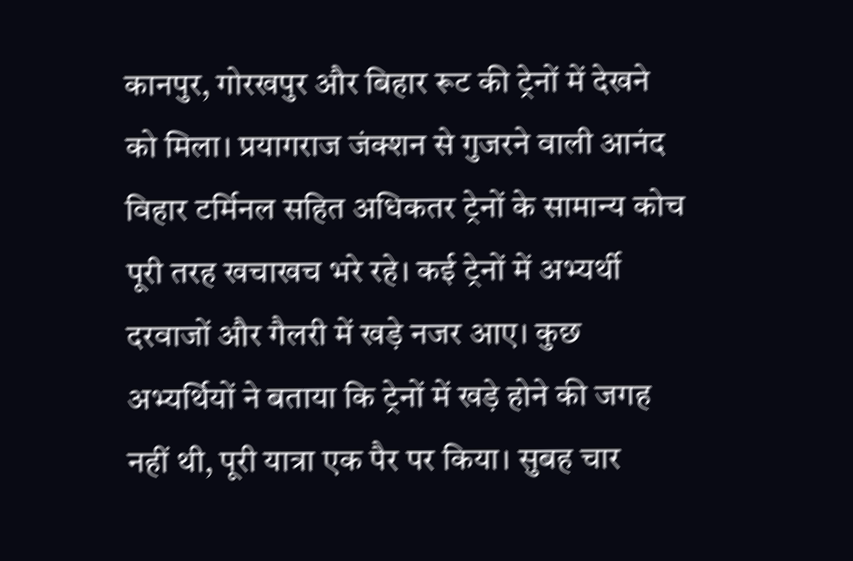कानपुर, गोरखपुर और बिहार रूट की ट्रेनों में देखने को मिला। प्रयागराज जंक्शन से गुजरने वाली आनंद विहार टर्मिनल सहित अधिकतर ट्रेनों के सामान्य कोच पूरी तरह खचाखच भरे रहे। कई ट्रेनों में अभ्यर्थी दरवाजों और गैलरी में खड़े नजर आए। कुछ अभ्यर्थियों ने बताया कि ट्रेनों में खड़े होने की जगह नहीं थी, पूरी यात्रा एक पैर पर किया। सुबह चार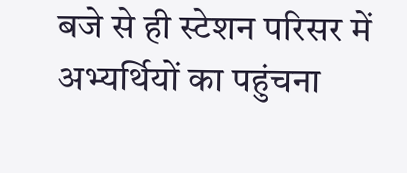बजे से ही स्टेशन परिसर में अभ्यर्थियों का पहुंचना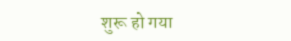शुरू हो गया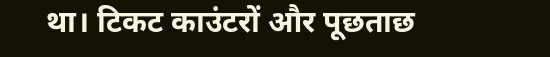था। टिकट काउंटरों और पूछताछ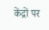केंद्रों पर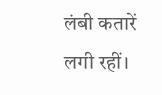लंबी कतारें लगी रहीं।